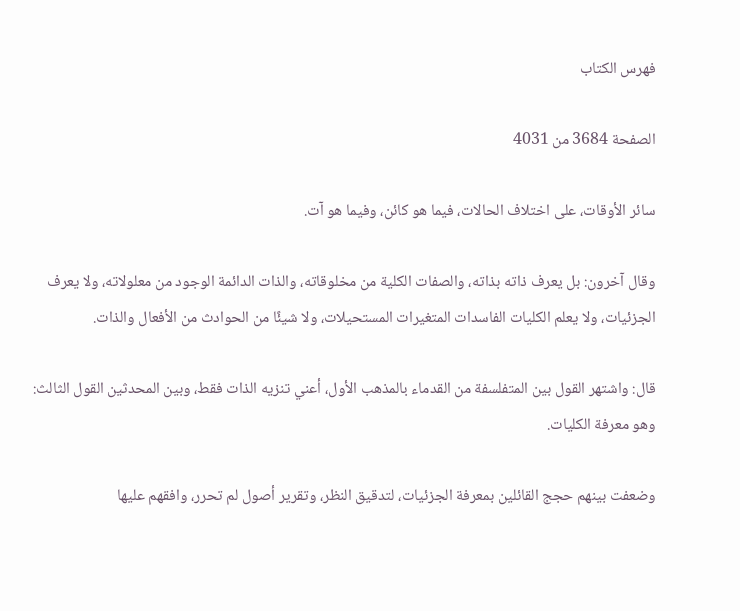فهرس الكتاب

الصفحة 3684 من 4031

سائر الأوقات، على اختلاف الحالات، فيما هو كائن، وفيما هو آت.

وقال آخرون: بل يعرف ذاته بذاته، والصفات الكلية من مخلوقاته، والذات الدائمة الوجود من معلولاته، ولا يعرف الجزئيات، ولا يعلم الكليات الفاسدات المتغيرات المستحيلات، ولا شيئًا من الحوادث من الأفعال والذات.

قال: واشتهر القول بين المتفلسفة من القدماء بالمذهب الأول، أعني تنزيه الذات فقط، وبين المحدثين القول الثالث: وهو معرفة الكليات.

وضعفت بينهم حجج القائلين بمعرفة الجزئيات، لتدقيق النظر، وتقرير أصول لم تحرر، وافقهم عليها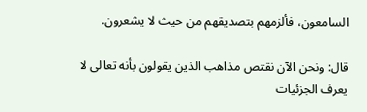السامعون، فألزمهم بتصديقهم من حيث لا يشعرون.

قال: ونحن الآن نقتص مذاهب الذين يقولون بأنه تعالى لا يعرف الجزئيات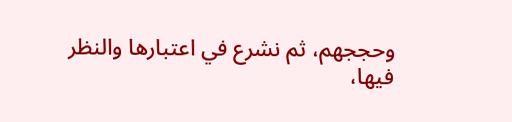وحججهم، ثم نشرع في اعتبارها والنظر فيها،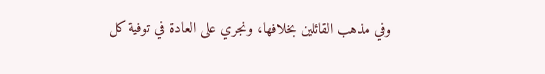وفي مذهب القائلين بخلافها، ونجري على العادة في توفية كل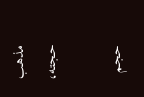مذهب حجته،

حجم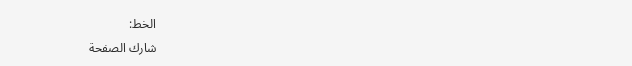الخط:
شارك الصفحة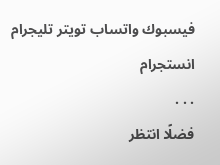فيسبوك واتساب تويتر تليجرام انستجرام
. . .
فضلًا انتظر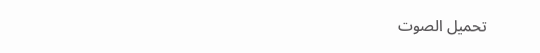تحميل الصوت